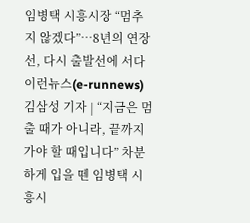임병택 시흥시장 “멈추지 않겠다”…8년의 연장선, 다시 출발선에 서다
이런뉴스(e-runnews) 김삼성 기자 | “지금은 멈출 때가 아니라, 끝까지 가야 할 때입니다” 차분하게 입을 뗀 임병택 시흥시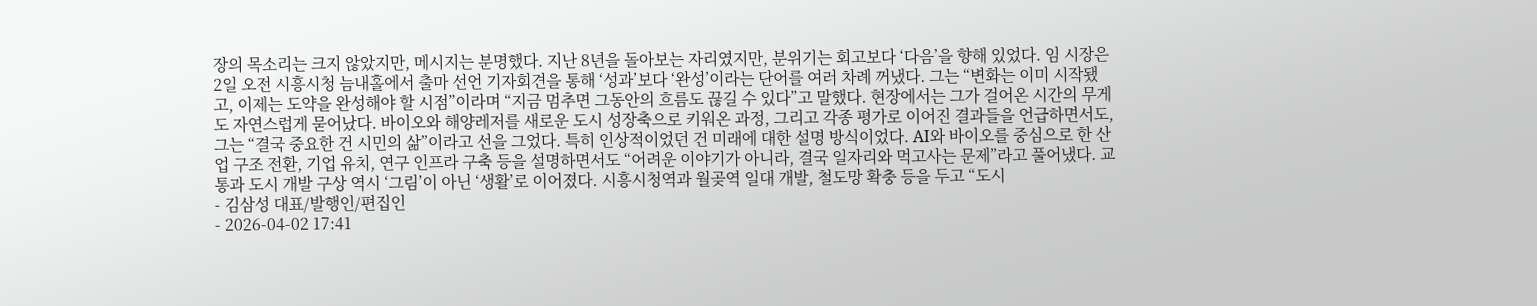장의 목소리는 크지 않았지만, 메시지는 분명했다. 지난 8년을 돌아보는 자리였지만, 분위기는 회고보다 ‘다음’을 향해 있었다. 임 시장은 2일 오전 시흥시청 늠내홀에서 출마 선언 기자회견을 통해 ‘성과’보다 ‘완성’이라는 단어를 여러 차례 꺼냈다. 그는 “변화는 이미 시작됐고, 이제는 도약을 완성해야 할 시점”이라며 “지금 멈추면 그동안의 흐름도 끊길 수 있다”고 말했다. 현장에서는 그가 걸어온 시간의 무게도 자연스럽게 묻어났다. 바이오와 해양레저를 새로운 도시 성장축으로 키워온 과정, 그리고 각종 평가로 이어진 결과들을 언급하면서도, 그는 “결국 중요한 건 시민의 삶”이라고 선을 그었다. 특히 인상적이었던 건 미래에 대한 설명 방식이었다. AI와 바이오를 중심으로 한 산업 구조 전환, 기업 유치, 연구 인프라 구축 등을 설명하면서도 “어려운 이야기가 아니라, 결국 일자리와 먹고사는 문제”라고 풀어냈다. 교통과 도시 개발 구상 역시 ‘그림’이 아닌 ‘생활’로 이어졌다. 시흥시청역과 월곶역 일대 개발, 철도망 확충 등을 두고 “도시
- 김삼성 대표/발행인/편집인
- 2026-04-02 17:41